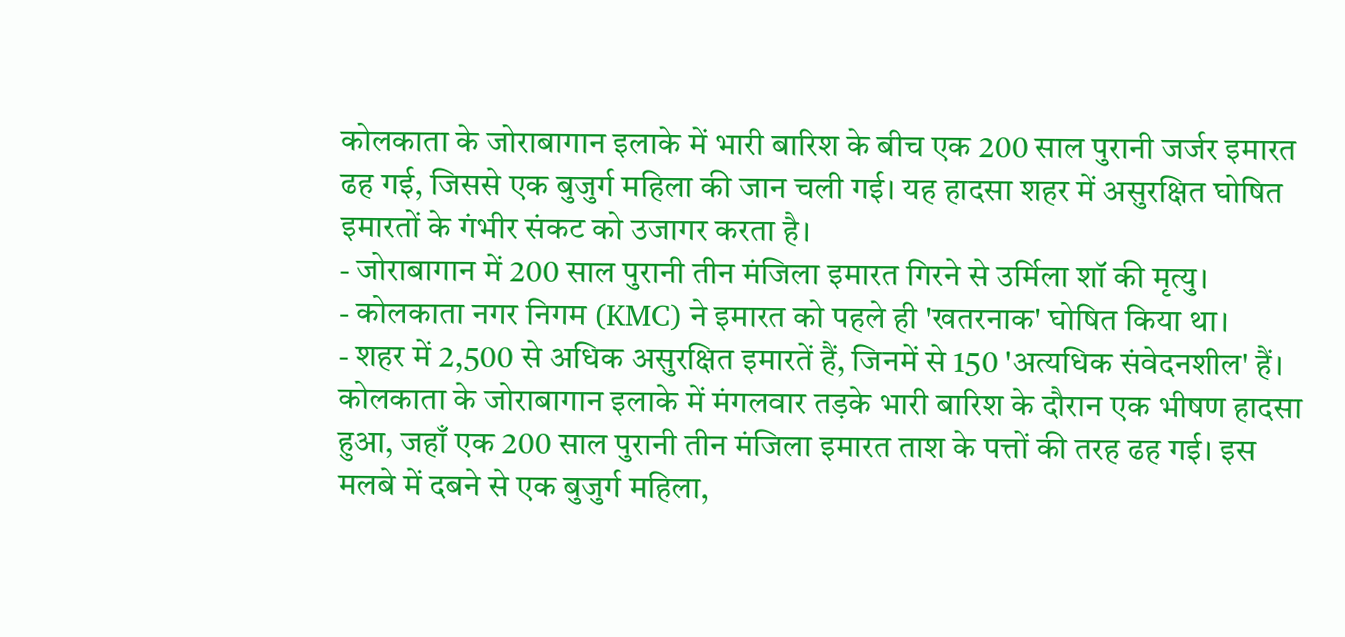कोलकाता के जोराबागान इलाके में भारी बारिश के बीच एक 200 साल पुरानी जर्जर इमारत ढह गई, जिससे एक बुजुर्ग महिला की जान चली गई। यह हादसा शहर में असुरक्षित घोषित इमारतों के गंभीर संकट को उजागर करता है।
- जोराबागान में 200 साल पुरानी तीन मंजिला इमारत गिरने से उर्मिला शॉ की मृत्यु।
- कोलकाता नगर निगम (KMC) ने इमारत को पहले ही 'खतरनाक' घोषित किया था।
- शहर में 2,500 से अधिक असुरक्षित इमारतें हैं, जिनमें से 150 'अत्यधिक संवेदनशील' हैं।
कोलकाता के जोराबागान इलाके में मंगलवार तड़के भारी बारिश के दौरान एक भीषण हादसा हुआ, जहाँ एक 200 साल पुरानी तीन मंजिला इमारत ताश के पत्तों की तरह ढह गई। इस मलबे में दबने से एक बुजुर्ग महिला,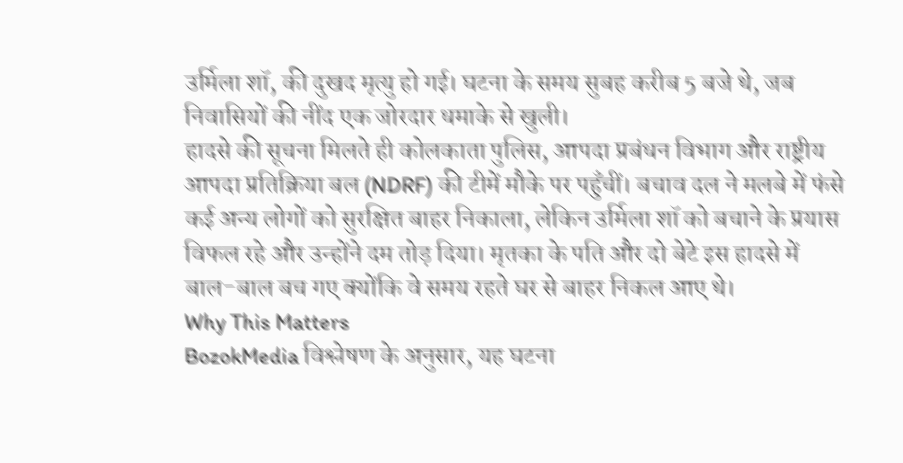उर्मिला शॉ, की दुखद मृत्यु हो गई। घटना के समय सुबह करीब 5 बजे थे, जब निवासियों की नींद एक जोरदार धमाके से खुली।
हादसे की सूचना मिलते ही कोलकाता पुलिस, आपदा प्रबंधन विभाग और राष्ट्रीय आपदा प्रतिक्रिया बल (NDRF) की टीमें मौके पर पहुँचीं। बचाव दल ने मलबे में फंसे कई अन्य लोगों को सुरक्षित बाहर निकाला, लेकिन उर्मिला शॉ को बचाने के प्रयास विफल रहे और उन्होंने दम तोड़ दिया। मृतका के पति और दो बेटे इस हादसे में बाल-बाल बच गए क्योंकि वे समय रहते घर से बाहर निकल आए थे।
Why This Matters
BozokMedia विश्लेषण के अनुसार, यह घटना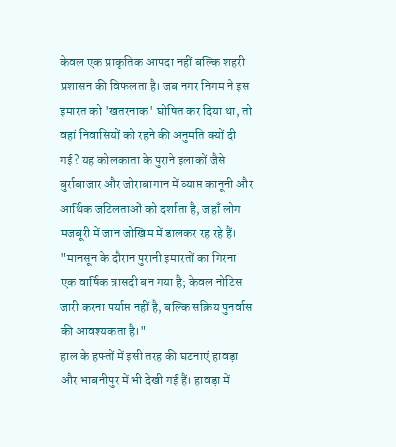केवल एक प्राकृतिक आपदा नहीं बल्कि शहरी प्रशासन की विफलता है। जब नगर निगम ने इस इमारत को 'खतरनाक' घोषित कर दिया था, तो वहां निवासियों को रहने की अनुमति क्यों दी गई? यह कोलकाता के पुराने इलाकों जैसे बुर्राबाजार और जोराबागान में व्याप्त कानूनी और आर्थिक जटिलताओं को दर्शाता है, जहाँ लोग मजबूरी में जान जोखिम में डालकर रह रहे हैं।
"मानसून के दौरान पुरानी इमारतों का गिरना एक वार्षिक त्रासदी बन गया है; केवल नोटिस जारी करना पर्याप्त नहीं है, बल्कि सक्रिय पुनर्वास की आवश्यकता है।"
हाल के हफ्तों में इसी तरह की घटनाएं हावड़ा और भाबनीपुर में भी देखी गई हैं। हावड़ा में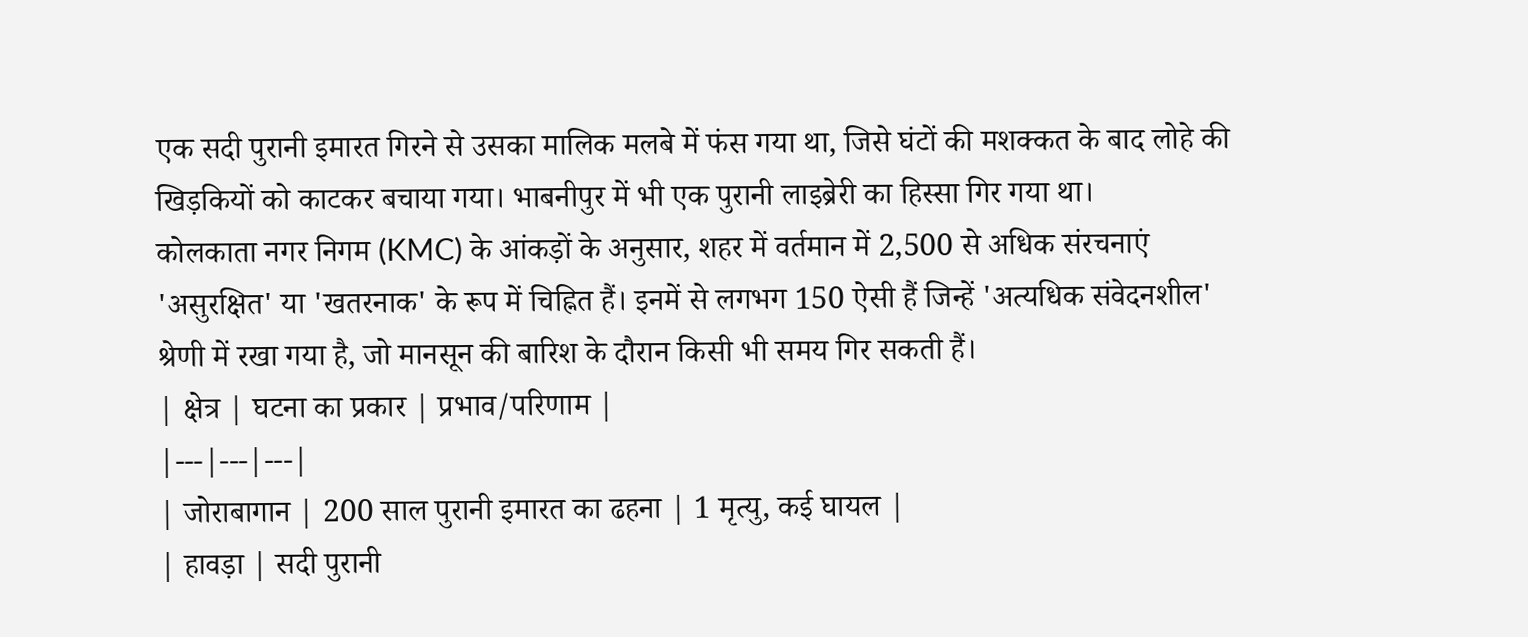एक सदी पुरानी इमारत गिरने से उसका मालिक मलबे में फंस गया था, जिसे घंटों की मशक्कत के बाद लोहे की खिड़कियों को काटकर बचाया गया। भाबनीपुर में भी एक पुरानी लाइब्रेरी का हिस्सा गिर गया था।
कोलकाता नगर निगम (KMC) के आंकड़ों के अनुसार, शहर में वर्तमान में 2,500 से अधिक संरचनाएं 'असुरक्षित' या 'खतरनाक' के रूप में चिह्नित हैं। इनमें से लगभग 150 ऐसी हैं जिन्हें 'अत्यधिक संवेदनशील' श्रेणी में रखा गया है, जो मानसून की बारिश के दौरान किसी भी समय गिर सकती हैं।
| क्षेत्र | घटना का प्रकार | प्रभाव/परिणाम |
|---|---|---|
| जोराबागान | 200 साल पुरानी इमारत का ढहना | 1 मृत्यु, कई घायल |
| हावड़ा | सदी पुरानी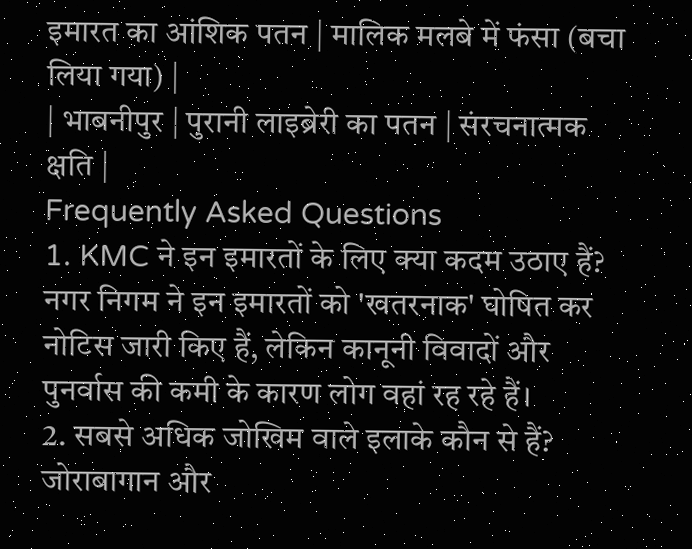इमारत का आंशिक पतन | मालिक मलबे में फंसा (बचा लिया गया) |
| भाबनीपुर | पुरानी लाइब्रेरी का पतन | संरचनात्मक क्षति |
Frequently Asked Questions
1. KMC ने इन इमारतों के लिए क्या कदम उठाए हैं?
नगर निगम ने इन इमारतों को 'खतरनाक' घोषित कर नोटिस जारी किए हैं, लेकिन कानूनी विवादों और पुनर्वास की कमी के कारण लोग वहां रह रहे हैं।
2. सबसे अधिक जोखिम वाले इलाके कौन से हैं?
जोराबागान और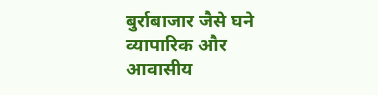बुर्राबाजार जैसे घने व्यापारिक और आवासीय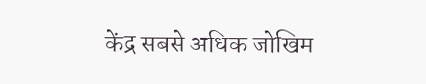केंद्र सबसे अधिक जोखिम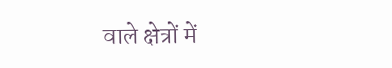वाले क्षेत्रों में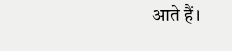आते हैं।